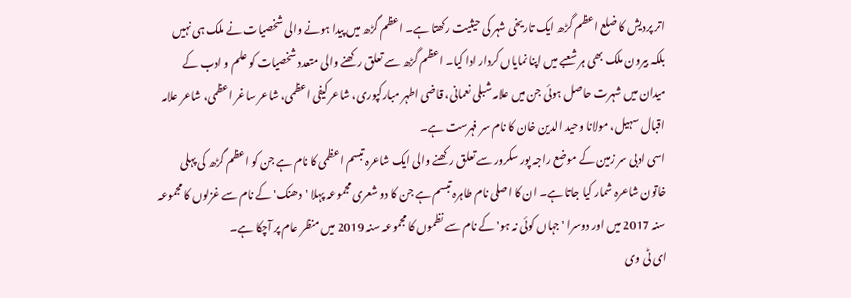اتر پردیش کا ضلع اعظم گڑھ ایک تاریخی شہر کی حیثیت رکھتا ہے۔ اعظم گڑھ میں پیدا ہونے والی شخصیات نے ملک ہی نہیں بلکہ بیرون ملک بھی ہر شعبے میں اپنا نمایاں کردار ادا کیا۔ اعظم گڑھ سے تعلق رکھنے والی متعدد شخصیات کو علم و ادب کے میدان میں شہرت حاصل ہوئی جن میں علامہ شبلی نعمانی، قاضی اطہر مبارکپوری، شاعر کیفی اعظمی، شاعر ساغر اعظمی، شاعر علامہ اقبال سہیل، مولانا وحید الدین خان کا نام سر فہرست ہے۔
اسی ادبی سر زمین کے موضع راجہ پور سکرور سے تعلق رکھنے والی ایک شاعرہ تبسم اعظمی کا نام ہے جن کو اعظم گڑھ کی پہلی خاتون شاعرہ شمار کیا جاتا ہے۔ ان کا اصلی نام طاہرہ تبسم ہے جن کا دو شعری مجموعہ پہلا 'دھنک' کے نام سے غزلوں کا مجموعہ سنہ 2017 میں اور دوسرا 'جہاں کوئی نہ ہو' کے نام سے نظموں کا مجموعہ سنہ 2019 میں منظر عام پر آچکا ہے۔
ای ٹی وی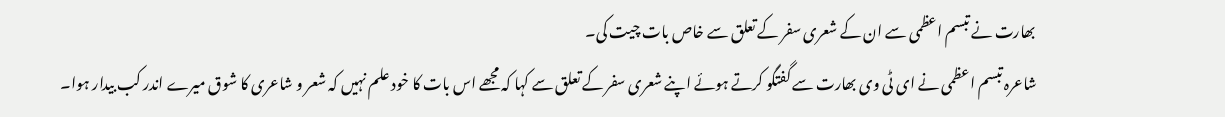بھارت نے تبسم اعظمی سے ان کے شعری سفر کے تعلق سے خاص بات چیت کی۔
شاعرہ تبسم اعظمی نے ای ٹی وی بھارت سے گفتگو کرتے ہوئے اپنے شعری سفر کے تعلق سے کہا کہ مجھے اس بات کا خود علم نہیں کہ شعر و شاعری کا شوق میرے اندر کب بیدار ہوا۔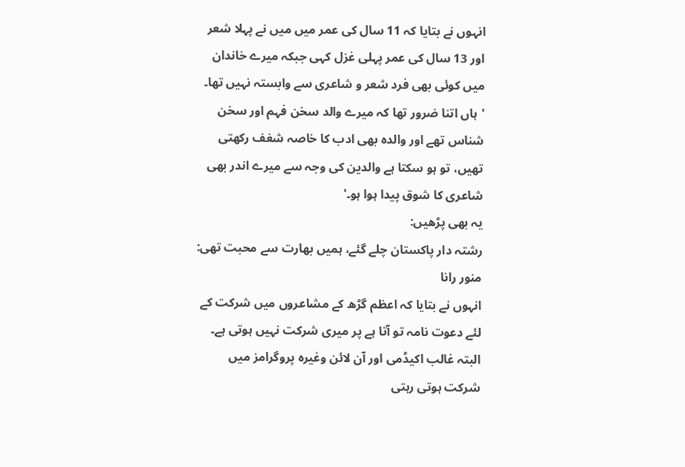انہوں نے بتایا کہ 11 سال کی عمر میں میں نے پہلا شعر اور 13 سال کی عمر پہلی غزل کہی جبکہ میرے خاندان میں کوئی بھی فرد شعر و شاعری سے وابستہ نہیں تھا۔
'ہاں اتنا ضرور تھا کہ میرے والد سخن فہم اور سخن شناس تھے اور والدہ بھی ادب کا خاصہ شغف رکھتی تھیں، تو ہو سکتا ہے والدین کی وجہ سے میرے اندر بھی شاعری کا شوق پیدا ہوا ہو۔'
یہ بھی پڑھیں:
رشتہ دار پاکستان چلے گئے، ہمیں بھارت سے محبت تھی: منور رانا
انہوں نے بتایا کہ اعظم گڑھ کے مشاعروں میں شرکت کے لئے دعوت نامہ تو آتا ہے پر میری شرکت نہیں ہوتی ہے۔ البتہ غالب اکیڈمی اور آن لائن وغیرہ پروگرامز میں شرکت ہوتی رہتی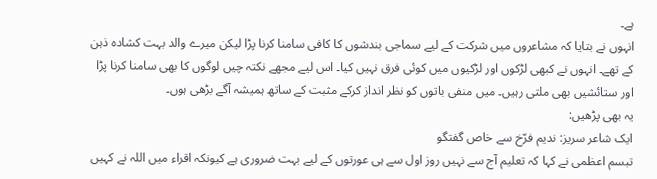ہے۔
انہوں نے بتایا کہ مشاعروں میں شرکت کے لیے سماجی بندشوں کا کافی سامنا کرنا پڑا لیکن میرے والد بہت کشادہ ذہن کے تھے۔ انہوں نے کبھی لڑکوں اور لڑکیوں میں کوئی فرق نہیں کیا۔ اس لیے مجھے نکتہ چیں لوگوں کا بھی سامنا کرنا پڑا اور ستائشیں بھی ملتی رہیں۔ میں منفی باتوں کو نظر انداز کرکے مثبت کے ساتھ ہمیشہ آگے بڑھی ہوں۔
یہ بھی پڑھیں:
ایک شاعر سریز: ندیم فرّخ سے خاص گفتگو
تبسم اعظمی نے کہا کہ تعلیم آج سے نہیں روز اول سے ہی عورتوں کے لیے بہت ضروری ہے کیونکہ اقراء میں اللہ نے کہیں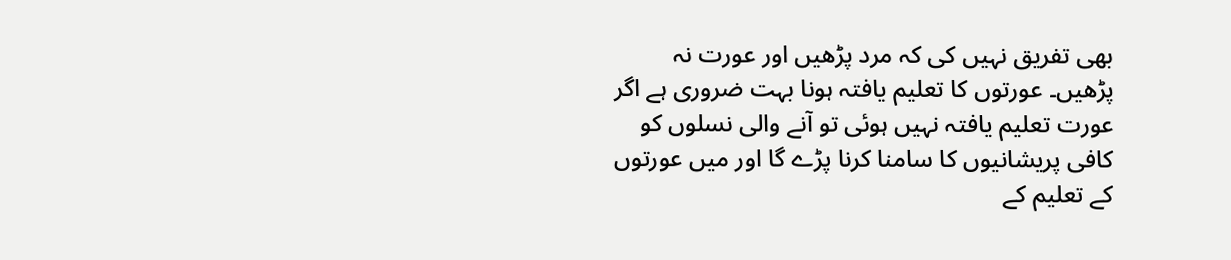بھی تفریق نہیں کی کہ مرد پڑھیں اور عورت نہ پڑھیں۔ عورتوں کا تعلیم یافتہ ہونا بہت ضروری ہے اگر عورت تعلیم یافتہ نہیں ہوئی تو آنے والی نسلوں کو کافی پریشانیوں کا سامنا کرنا پڑے گا اور میں عورتوں کے تعلیم کے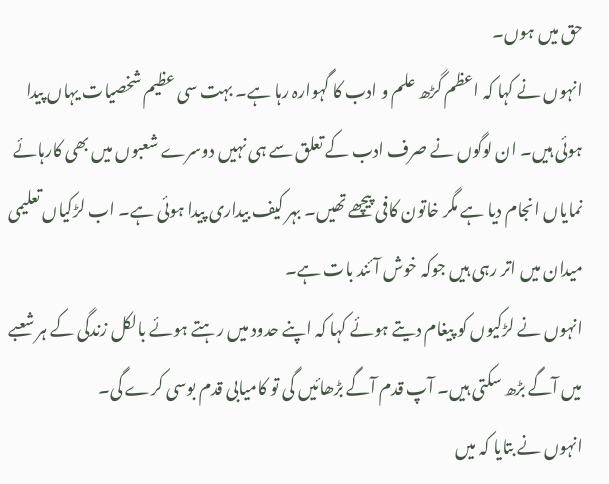حق میں ہوں۔
انہوں نے کہا کہ اعظم گڑھ علم و ادب کا گہوارہ رہا ہے۔ بہت سی عظیم شخصیات یہاں پیدا ہوئی ہیں۔ ان لوگوں نے صرف ادب کے تعلق سے ہی نہیں دوسرے شعبوں میں بھی کارہائے نمایاں انجام دیا ہے مگر خاتون کافی پیچھے تھیں۔ بہر کیف بیداری پیدا ہوئی ہے۔ اب لڑکیاں تعلیمی میدان میں اتر رہی ہیں جوکہ خوش آئند بات ہے۔
انہوں نے لڑکیوں کو پیغام دیتے ہوئے کہا کہ اپنے حدود میں رہتے ہوئے بالکل زندگی کے ہر شعبے میں آگے بڑھ سکتی ہیں۔ آپ قدم آگے بڑھائیں گی تو کامیابی قدم بوسی کرے گی۔
انہوں نے بتایا کہ میں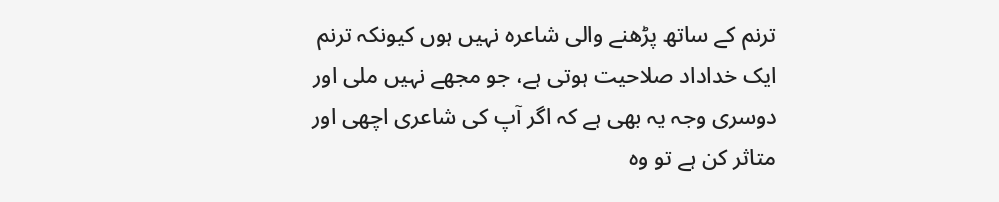ترنم کے ساتھ پڑھنے والی شاعرہ نہیں ہوں کیونکہ ترنم ایک خداداد صلاحیت ہوتی ہے، جو مجھے نہیں ملی اور دوسری وجہ یہ بھی ہے کہ اگر آپ کی شاعری اچھی اور متاثر کن ہے تو وہ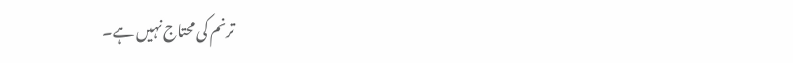ترنم کی محتاج نہیں ہے۔